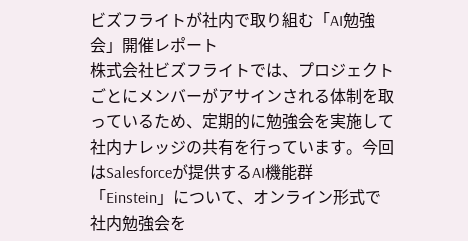ビズフライトが社内で取り組む「AI勉強会」開催レポート
株式会社ビズフライトでは、プロジェクトごとにメンバーがアサインされる体制を取っているため、定期的に勉強会を実施して社内ナレッジの共有を行っています。今回はSalesforceが提供するAI機能群「Einstein」について、オンライン形式で社内勉強会を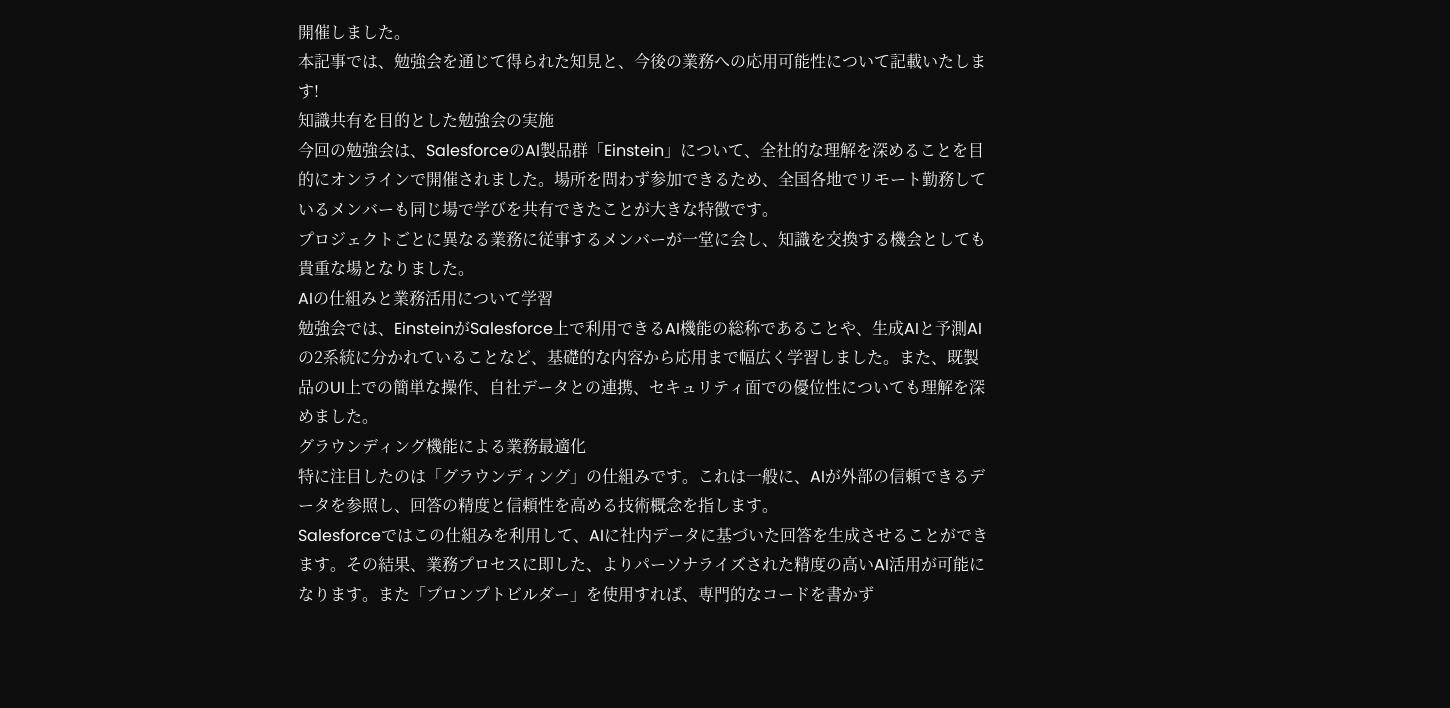開催しました。
本記事では、勉強会を通じて得られた知見と、今後の業務への応用可能性について記載いたします!
知識共有を目的とした勉強会の実施
今回の勉強会は、SalesforceのAI製品群「Einstein」について、全社的な理解を深めることを目的にオンラインで開催されました。場所を問わず参加できるため、全国各地でリモート勤務しているメンバーも同じ場で学びを共有できたことが大きな特徴です。
プロジェクトごとに異なる業務に従事するメンバーが一堂に会し、知識を交換する機会としても貴重な場となりました。
AIの仕組みと業務活用について学習
勉強会では、EinsteinがSalesforce上で利用できるAI機能の総称であることや、生成AIと予測AIの2系統に分かれていることなど、基礎的な内容から応用まで幅広く学習しました。また、既製品のUI上での簡単な操作、自社データとの連携、セキュリティ面での優位性についても理解を深めました。
グラウンディング機能による業務最適化
特に注目したのは「グラウンディング」の仕組みです。これは一般に、AIが外部の信頼できるデータを参照し、回答の精度と信頼性を高める技術概念を指します。
Salesforceではこの仕組みを利用して、AIに社内データに基づいた回答を生成させることができます。その結果、業務プロセスに即した、よりパーソナライズされた精度の高いAI活用が可能になります。また「プロンプトビルダー」を使用すれば、専門的なコードを書かず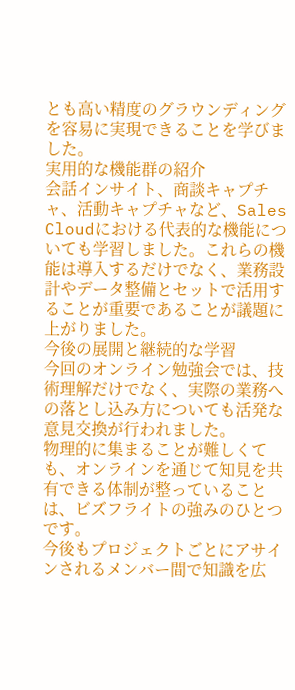とも高い精度のグラウンディングを容易に実現できることを学びました。
実用的な機能群の紹介
会話インサイト、商談キャプチャ、活動キャプチャなど、Sales Cloudにおける代表的な機能についても学習しました。これらの機能は導入するだけでなく、業務設計やデータ整備とセットで活用することが重要であることが議題に上がりました。
今後の展開と継続的な学習
今回のオンライン勉強会では、技術理解だけでなく、実際の業務への落とし込み方についても活発な意見交換が行われました。
物理的に集まることが難しくても、オンラインを通じて知見を共有できる体制が整っていることは、ビズフライトの強みのひとつです。
今後もプロジェクトごとにアサインされるメンバー間で知識を広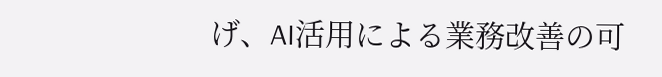げ、AI活用による業務改善の可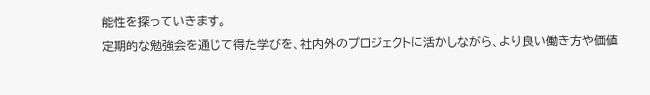能性を探っていきます。
定期的な勉強会を通じて得た学びを、社内外のプロジェクトに活かしながら、より良い働き方や価値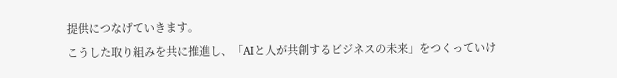提供につなげていきます。
こうした取り組みを共に推進し、「AIと人が共創するビジネスの未来」をつくっていけ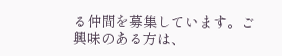る仲間を募集しています。ご興味のある方は、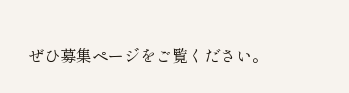ぜひ募集ページをご覧ください。